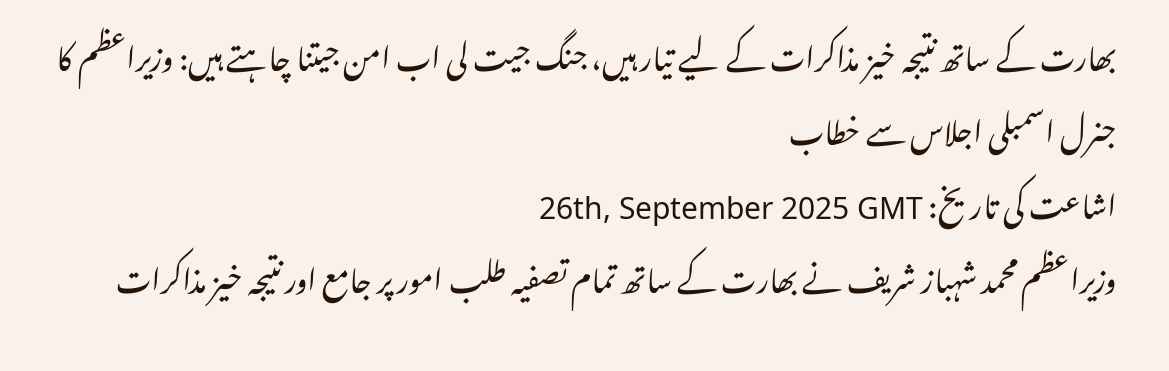بھارت کے ساتھ نتیجہ خیز مذاکرات کے لیے تیار ہیں، جنگ جیت لی اب امن جیتنا چاہتے ہیں: وزیراعظم کا جنرل اسمبلی اجلاس سے خطاب
اشاعت کی تاریخ: 26th, September 2025 GMT
وزیراعظم محمد شہباز شریف نے بھارت کے ساتھ تمام تصفیہ طلب امور پر جامع اور نتیجہ خیز مذاکرات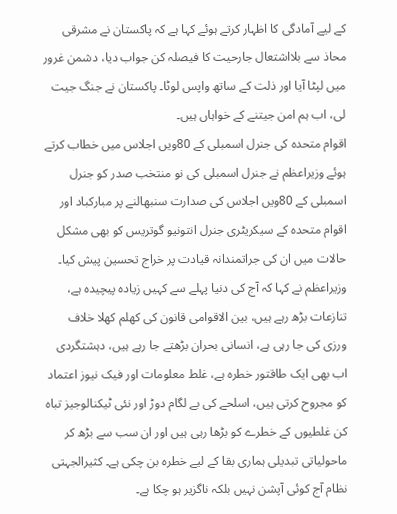کے لیے آمادگی کا اظہار کرتے ہوئے کہا ہے کہ پاکستان نے مشرقی محاذ سے بلااشتعال جارحیت کا فیصلہ کن جواب دیا، دشمن غرور میں لپٹا آیا اور ذلت کے ساتھ واپس لوٹا۔ پاکستان نے جنگ جیت لی، اب ہم امن جیتنے کے خواہاں ہیں۔
اقوام متحدہ کی جنرل اسمبلی کے 80ویں اجلاس میں خطاب کرتے ہوئے وزیراعظم نے جنرل اسمبلی کی نو منتخب صدر کو جنرل اسمبلی کے 80ویں اجلاس کی صدارت سنبھالنے پر مبارکباد اور اقوام متحدہ کے سیکریٹری جنرل انتونیو گوتریس کو بھی مشکل حالات میں ان کی جراتمندانہ قیادت پر خراج تحسین پیش کیا۔
وزیراعظم نے کہا کہ آج کی دنیا پہلے سے کہیں زیادہ پیچیدہ ہے، تنازعات بڑھ رہے ہیں، بین الاقوامی قانون کی کھلم کھلا خلاف ورزی کی جا رہی ہے، انسانی بحران بڑھتے جا رہے ہیں، دہشتگردی اب بھی ایک طاقتور خطرہ ہے، غلط معلومات اور فیک نیوز اعتماد کو مجروح کرتی ہیں، اسلحے کی بے لگام دوڑ اور نئی ٹیکنالوجیز تباہ کن غلطیوں کے خطرے کو بڑھا رہی ہیں اور ان سب سے بڑھ کر ماحولیاتی تبدیلی ہماری بقا کے لیے خطرہ بن چکی ہے۔ کثیرالجہتی نظام آج کوئی آپشن نہیں بلکہ ناگزیر ہو چکا ہے۔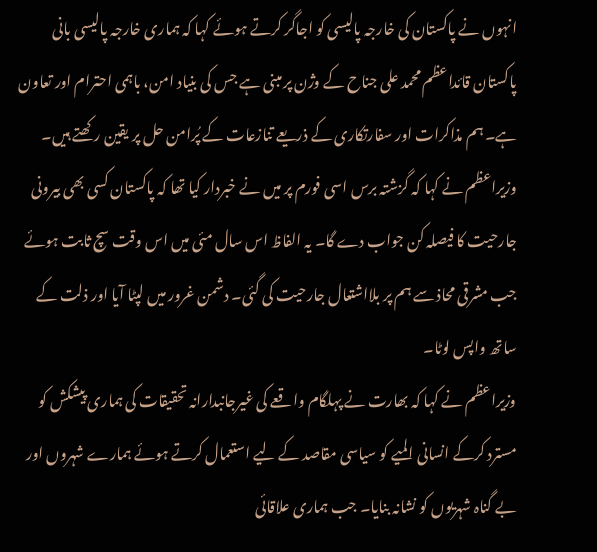انہوں نے پاکستان کی خارجہ پالیسی کو اجاگر کرتے ہوئے کہا کہ ہماری خارجہ پالیسی بانی پاکستان قائداعظم محمد علی جناح کے وژن پر مبنی ہے جس کی بنیاد امن، باہمی احترام اور تعاون ہے۔ ہم مذاکرات اور سفارتکاری کے ذریعے تنازعات کے پُرامن حل پر یقین رکھتے ہیں۔
وزیراعظم نے کہا کہ گزشتہ برس اسی فورم پر میں نے خبردار کیا تھا کہ پاکستان کسی بھی بیرونی جارحیت کا فیصلہ کن جواب دے گا۔ یہ الفاظ اس سال مئی میں اس وقت سچ ثابت ہوئے جب مشرقی محاذ سے ہم پر بلااشتعال جارحیت کی گئی۔ دشمن غرور میں لپٹا آیا اور ذلت کے ساتھ واپس لوٹا۔
وزیراعظم نے کہا کہ بھارت نے پہلگام واقعے کی غیرجانبدارانہ تحقیقات کی ہماری پیشکش کو مسترد کرکے انسانی المیے کو سیاسی مقاصد کے لیے استعمال کرتے ہوئے ہمارے شہروں اور بے گناہ شہریوں کو نشانہ بنایا۔ جب ہماری علاقائی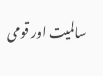سالمیت اور قومی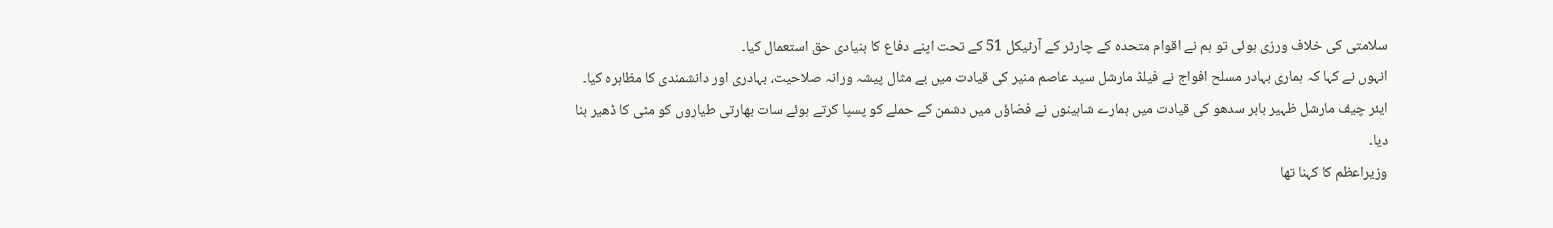سلامتی کی خلاف ورزی ہوئی تو ہم نے اقوام متحدہ کے چارٹر کے آرٹیکل 51 کے تحت اپنے دفاع کا بنیادی حق استعمال کیا۔
انہوں نے کہا کہ ہماری بہادر مسلح افواج نے فیلڈ مارشل سید عاصم منیر کی قیادت میں بے مثال پیشہ ورانہ صلاحیت، بہادری اور دانشمندی کا مظاہرہ کیا۔ ایئر چیف مارشل ظہیر بابر سدھو کی قیادت میں ہمارے شاہینوں نے فضاؤں میں دشمن کے حملے کو پسپا کرتے ہوئے سات بھارتی طیاروں کو مٹی کا ڈھیر بنا دیا۔
وزیراعظم کا کہنا تھا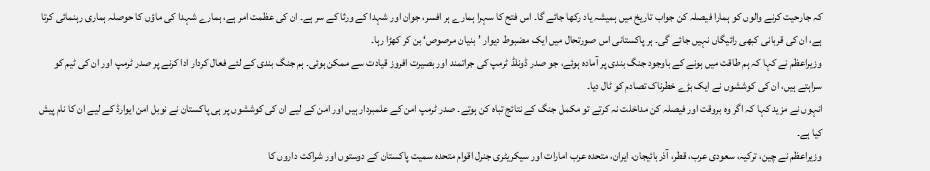کہ جارحیت کرنے والوں کو ہمارا فیصلہ کن جواب تاریخ میں ہمیشہ یاد رکھا جائے گا۔ اس فتح کا سہرا ہمارے ہر افسر، جوان اور شہدا کے ورثا کے سر ہے۔ ان کی عظمت امر ہے، ہمارے شہدا کی ماؤں کا حوصلہ ہماری رہنمائی کرتا ہے، ان کی قربانی کبھی رائیگاں نہیں جائے گی۔ ہر پاکستانی اس صورتحال میں ایک مضبوط دیوار ’بنیان مرصوص‘ بن کر کھڑا رہا۔
وزیراعظم نے کہا کہ ہم طاقت میں ہونے کے باوجود جنگ بندی پر آمادہ ہوئے، جو صدر ڈونلڈ ٹرمپ کی جراتمند اور بصیرت افروز قیادت سے ممکن ہوئی۔ ہم جنگ بندی کے لئے فعال کردار ادا کرنے پر صدر ٹرمپ اور ان کی ٹیم کو سراہتے ہیں، ان کی کوششوں نے ایک بڑے خطرناک تصادم کو ٹال دیا۔
انہوں نے مزید کہا کہ اگر وہ بروقت اور فیصلہ کن مداخلت نہ کرتے تو مکمل جنگ کے نتائج تباہ کن ہوتے۔ صدر ٹرمپ امن کے علمبردار ہیں اور امن کے لیے ان کی کوششوں پر ہی پاکستان نے نوبل امن ایوارڈ کے لیے ان کا نام پیش کیا ہے۔
وزیراعظم نے چین، ترکیہ، سعودی عرب، قطر، آذربائیجان، ایران، متحدہ عرب امارات اور سیکریٹری جنرل اقوام متحدہ سمیت پاکستان کے دوستوں اور شراکت داروں کا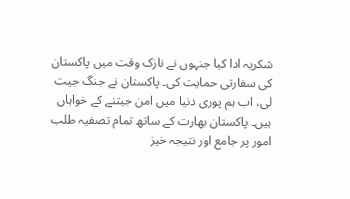شکریہ ادا کیا جنہوں نے نازک وقت میں پاکستان کی سفارتی حمایت کی۔ پاکستان نے جنگ جیت لی، اب ہم پوری دنیا میں امن جیتنے کے خواہاں ہیں۔ پاکستان بھارت کے ساتھ تمام تصفیہ طلب امور پر جامع اور نتیجہ خیز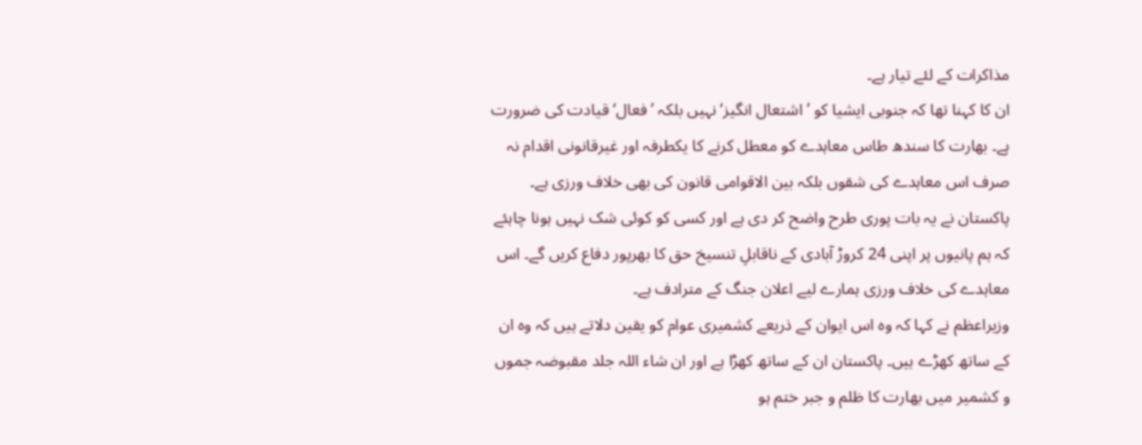مذاکرات کے لئے تیار ہے۔
ان کا کہنا تھا کہ جنوبی ایشیا کو ’اشتعال انگیز‘ نہیں بلکہ ’فعال‘ قیادت کی ضرورت ہے۔ بھارت کا سندھ طاس معاہدے کو معطل کرنے کا یکطرفہ اور غیرقانونی اقدام نہ صرف اس معاہدے کی شقوں بلکہ بین الاقوامی قانون کی بھی خلاف ورزی ہے۔ پاکستان نے یہ بات پوری طرح واضح کر دی ہے اور کسی کو کوئی شک نہیں ہونا چاہئے کہ ہم پانیوں پر اپنی 24 کروڑ آبادی کے ناقابلِ تنسیخ حق کا بھرپور دفاع کریں گے۔ اس معاہدے کی خلاف ورزی ہمارے لیے اعلان جنگ کے مترادف ہے۔
وزیراعظم نے کہا کہ وہ اس ایوان کے ذریعے کشمیری عوام کو یقین دلاتے ہیں کہ وہ ان کے ساتھ کھڑے ہیں۔ پاکستان ان کے ساتھ کھڑا ہے اور ان شاء اللہ جلد مقبوضہ جموں و کشمیر میں بھارت کا ظلم و جبر ختم ہو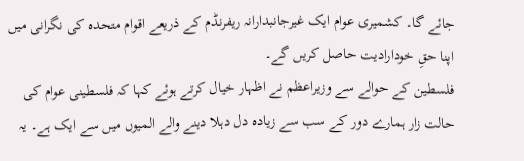جائے گا۔ کشمیری عوام ایک غیرجانبدارانہ ریفرنڈم کے ذریعے اقوام متحدہ کی نگرانی میں اپنا حقِ خودارادیت حاصل کریں گے۔
فلسطین کے حوالے سے وزیراعظم نے اظہار خیال کرتے ہوئے کہا کہ فلسطینی عوام کی حالت زار ہمارے دور کے سب سے زیادہ دل دہلا دینے والے المیوں میں سے ایک ہے۔ یہ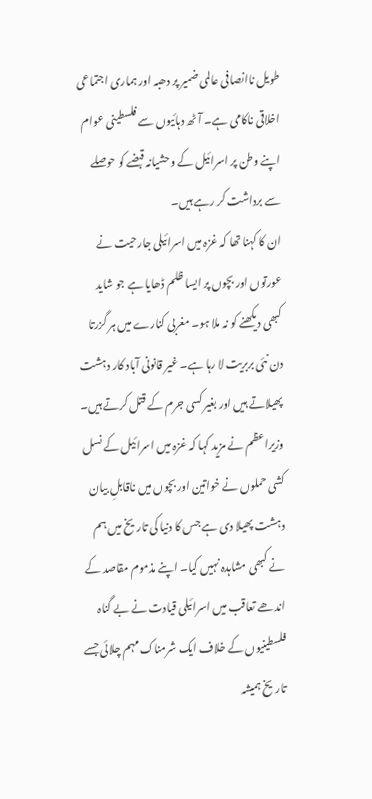طویل ناانصافی عالمی ضمیر پر دھبہ اور ہماری اجتماعی اخلاقی ناکامی ہے۔ آٹھ دہائیوں سے فلسطینی عوام اپنے وطن پر اسرائیل کے وحشیانہ قبضے کو حوصلے سے برداشت کر رہے ہیں۔
ان کا کہنا تھا کہ غزہ میں اسرائیلی جارحیت نے عورتوں اور بچوں پر ایسا ظلم ڈھایا ہے جو شاید کبھی دیکھنے کو نہ ملا ہو۔ مغربی کنارے میں ہر گزرتا دن نئی بربریت لا رہا ہے۔ غیر قانونی آباد کار دہشت پھیلاتے ہیں اور بغیر کسی جرم کے قتل کرتے ہیں۔
وزیراعظم نے مزید کہا کہ غزہ میں اسرائیل کے نسل کشی حملوں نے خواتین اور بچوں میں ناقابلِ بیان دہشت پھیلا دی ہے جس کا دنیا کی تاریخ میں ہم نے کبھی مشاہدہ نہیں کیا۔ اپنے مذموم مقاصد کے اندھے تعاقب میں اسرائیلی قیادت نے بے گناہ فلسطینیوں کے خلاف ایک شرمناک مہم چلائی جسے تاریخ ہمیشہ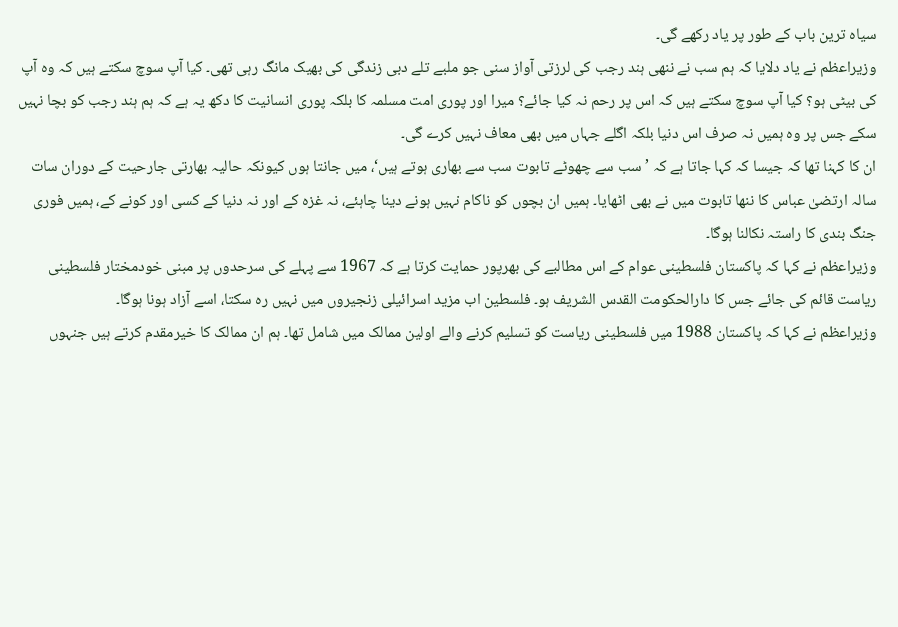سیاہ ترین باب کے طور پر یاد رکھے گی۔
وزیراعظم نے یاد دلایا کہ ہم سب نے ننھی ہند رجب کی لرزتی آواز سنی جو ملبے تلے دبی زندگی کی بھیک مانگ رہی تھی۔ کیا آپ سوچ سکتے ہیں کہ وہ آپ کی بیٹی ہو؟ کیا آپ سوچ سکتے ہیں کہ اس پر رحم نہ کیا جائے؟ میرا اور پوری امت مسلمہ کا بلکہ پوری انسانیت کا دکھ یہ ہے کہ ہم ہند رجب کو بچا نہیں سکے جس پر وہ ہمیں نہ صرف اس دنیا بلکہ اگلے جہاں میں بھی معاف نہیں کرے گی۔
ان کا کہنا تھا کہ جیسا کہ کہا جاتا ہے کہ ’سب سے چھوٹے تابوت سب سے بھاری ہوتے ہیں‘، میں جانتا ہوں کیونکہ حالیہ بھارتی جارحیت کے دوران سات سالہ ارتضیٰ عباس کا ننھا تابوت میں نے بھی اٹھایا۔ ہمیں ان بچوں کو ناکام نہیں ہونے دینا چاہئے، نہ غزہ کے اور نہ دنیا کے کسی اور کونے کے، ہمیں فوری جنگ بندی کا راستہ نکالنا ہوگا۔
وزیراعظم نے کہا کہ پاکستان فلسطینی عوام کے اس مطالبے کی بھرپور حمایت کرتا ہے کہ 1967 سے پہلے کی سرحدوں پر مبنی خودمختار فلسطینی ریاست قائم کی جائے جس کا دارالحکومت القدس الشریف ہو۔ فلسطین اب مزید اسرائیلی زنجیروں میں نہیں رہ سکتا، اسے آزاد ہونا ہوگا۔
وزیراعظم نے کہا کہ پاکستان 1988 میں فلسطینی ریاست کو تسلیم کرنے والے اولین ممالک میں شامل تھا۔ ہم ان ممالک کا خیرمقدم کرتے ہیں جنہوں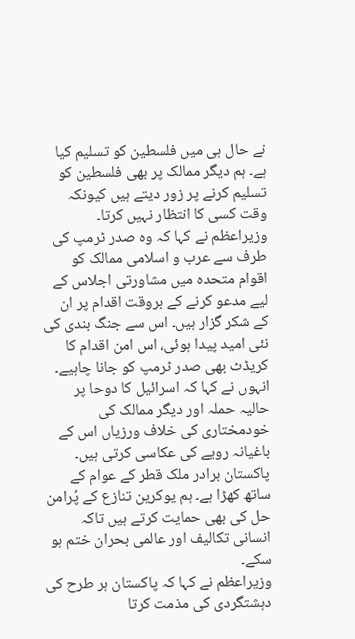نے حال ہی میں فلسطین کو تسلیم کیا ہے۔ ہم دیگر ممالک پر بھی فلسطین کو تسلیم کرنے پر زور دیتے ہیں کیونکہ وقت کسی کا انتظار نہیں کرتا۔
وزیراعظم نے کہا کہ وہ صدر ٹرمپ کی طرف سے عرب و اسلامی ممالک کو اقوام متحدہ میں مشاورتی اجلاس کے لیے مدعو کرنے کے بروقت اقدام پر ان کے شکر گزار ہیں۔ اس سے جنگ بندی کی نئی امید پیدا ہوئی، اس امن اقدام کا کریڈٹ بھی صدر ٹرمپ کو جانا چاہیے۔
انہوں نے کہا کہ اسرائیل کا دوحا پر حالیہ حملہ اور دیگر ممالک کی خودمختاری کی خلاف ورزیاں اس کے باغیانہ رویے کی عکاسی کرتی ہیں۔ پاکستان برادر ملک قطر کے عوام کے ساتھ کھڑا ہے۔ ہم یوکرین تنازع کے پُرامن حل کی بھی حمایت کرتے ہیں تاکہ انسانی تکالیف اور عالمی بحران ختم ہو سکے۔
وزیراعظم نے کہا کہ پاکستان ہر طرح کی دہشتگردی کی مذمت کرتا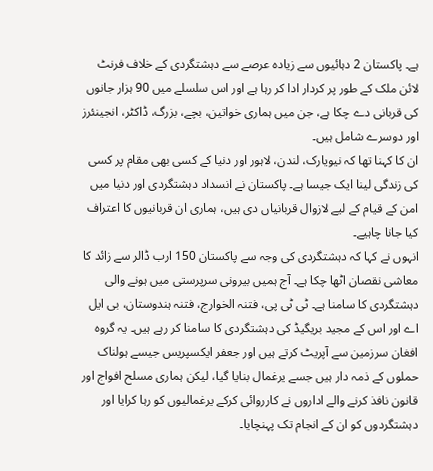ہے۔ پاکستان 2 دہائیوں سے زیادہ عرصے سے دہشتگردی کے خلاف فرنٹ لائن ملک کے طور پر کردار ادا کر رہا ہے اور اس سلسلے میں 90 ہزار جانوں کی قربانی دے چکا ہے، جن میں ہماری خواتین، بچے، بزرگ، ڈاکٹر، انجینئرز اور دوسرے شامل ہیں۔
ان کا کہنا تھا کہ نیویارک، لندن، لاہور اور دنیا کے کسی بھی مقام پر کسی کی زندگی لینا ایک جیسا ہے۔ پاکستان نے انسداد دہشتگردی اور دنیا میں امن کے قیام کے لیے لازوال قربانیاں دی ہیں، ہماری ان قربانیوں کا اعتراف کیا جانا چاہیے۔
انہوں نے کہا کہ دہشتگردی کی وجہ سے پاکستان 150 ارب ڈالر سے زائد کا معاشی نقصان اٹھا چکا ہے۔ آج ہمیں بیرونی سرپرستی میں ہونے والی دہشتگردی کا سامنا ہے۔ ٹی ٹی پی، فتنہ الخوارج، فتنہ ہندوستان، بی ایل اے اور اس کے مجید بریگیڈ کی دہشتگردی کا سامنا کر رہے ہیں۔ یہ گروہ افغان سرزمین سے آپریٹ کرتے ہیں اور جعفر ایکسپریس جیسے ہولناک حملوں کے ذمہ دار ہیں جسے یرغمال بنایا گیا، لیکن ہماری مسلح افواج اور قانون نافذ کرنے والے اداروں نے کارروائی کرکے یرغمالیوں کو رہا کرایا اور دہشتگردوں کو ان کے انجام تک پہنچایا۔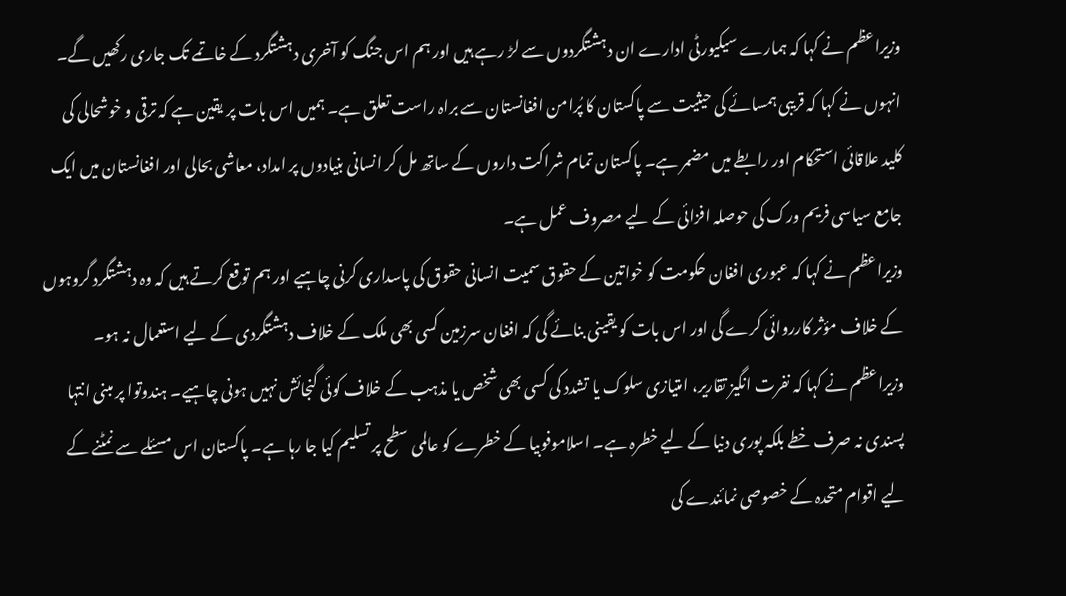وزیراعظم نے کہا کہ ہمارے سیکیورٹی ادارے ان دہشتگردوں سے لڑ رہے ہیں اور ہم اس جنگ کو آخری دہشتگرد کے خاتمے تک جاری رکھیں گے۔
انہوں نے کہا کہ قریبی ہمسائے کی حیثیت سے پاکستان کا پُرامن افغانستان سے براہ راست تعلق ہے۔ ہمیں اس بات پر یقین ہے کہ ترقی و خوشحالی کی کلید علاقائی استحکام اور رابطے میں مضمر ہے۔ پاکستان تمام شراکت داروں کے ساتھ مل کر انسانی بنیادوں پر امداد، معاشی بحالی اور افغانستان میں ایک جامع سیاسی فریم ورک کی حوصلہ افزائی کے لیے مصروف عمل ہے۔
وزیراعظم نے کہا کہ عبوری افغان حکومت کو خواتین کے حقوق سمیت انسانی حقوق کی پاسداری کرنی چاہیے اور ہم توقع کرتے ہیں کہ وہ دہشتگرد گروہوں کے خلاف مؤثر کارروائی کرے گی اور اس بات کو یقینی بنائے گی کہ افغان سرزمین کسی بھی ملک کے خلاف دہشتگردی کے لیے استعمال نہ ہو۔
وزیراعظم نے کہا کہ نفرت انگیز تقاریر، امتیازی سلوک یا تشدد کی کسی بھی شخص یا مذہب کے خلاف کوئی گنجائش نہیں ہونی چاہیے۔ ہندوتوا پر مبنی انتہا پسندی نہ صرف خطے بلکہ پوری دنیا کے لیے خطرہ ہے۔ اسلاموفوبیا کے خطرے کو عالمی سطح پر تسلیم کیا جا رہا ہے۔ پاکستان اس مسئلے سے نمٹنے کے لیے اقوام متحدہ کے خصوصی نمائندے کی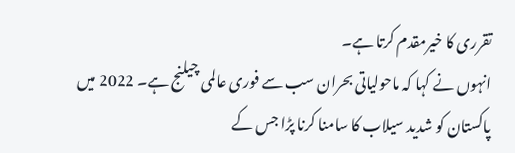تقرری کا خیرمقدم کرتا ہے۔
انہوں نے کہا کہ ماحولیاتی بحران سب سے فوری عالمی چیلنج ہے۔ 2022 میں پاکستان کو شدید سیلاب کا سامنا کرنا پڑا جس کے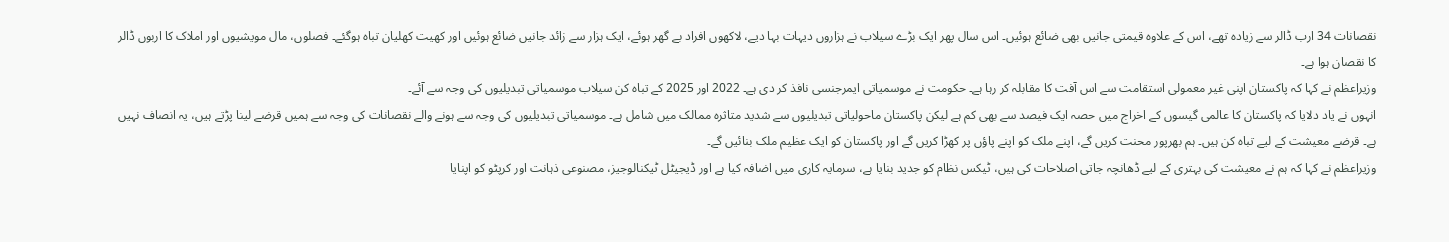نقصانات 34 ارب ڈالر سے زیادہ تھے، اس کے علاوہ قیمتی جانیں بھی ضائع ہوئیں۔ اس سال پھر ایک بڑے سیلاب نے ہزاروں دیہات بہا دیے، لاکھوں افراد بے گھر ہوئے، ایک ہزار سے زائد جانیں ضائع ہوئیں اور کھیت کھلیان تباہ ہوگئے۔ فصلوں، مال مویشیوں اور املاک کا اربوں ڈالر کا نقصان ہوا ہے۔
وزیراعظم نے کہا کہ پاکستان اپنی غیر معمولی استقامت سے اس آفت کا مقابلہ کر رہا ہے۔ حکومت نے موسمیاتی ایمرجنسی نافذ کر دی ہے۔ 2022 اور 2025 کے تباہ کن سیلاب موسمیاتی تبدیلیوں کی وجہ سے آئے۔
انہوں نے یاد دلایا کہ پاکستان کا عالمی گیسوں کے اخراج میں حصہ ایک فیصد سے بھی کم ہے لیکن پاکستان ماحولیاتی تبدیلیوں سے شدید متاثرہ ممالک میں شامل ہے۔ موسمیاتی تبدیلیوں کی وجہ سے ہونے والے نقصانات کی وجہ سے ہمیں قرضے لینا پڑتے ہیں، یہ انصاف نہیں ہے۔ قرضے معیشت کے لیے تباہ کن ہیں۔ ہم بھرپور محنت کریں گے، اپنے ملک کو اپنے پاؤں پر کھڑا کریں گے اور پاکستان کو ایک عظیم ملک بنائیں گے۔
وزیراعظم نے کہا کہ ہم نے معیشت کی بہتری کے لیے ڈھانچہ جاتی اصلاحات کی ہیں، ٹیکس نظام کو جدید بنایا ہے، سرمایہ کاری میں اضافہ کیا ہے اور ڈیجیٹل ٹیکنالوجیز، مصنوعی ذہانت اور کرپٹو کو اپنایا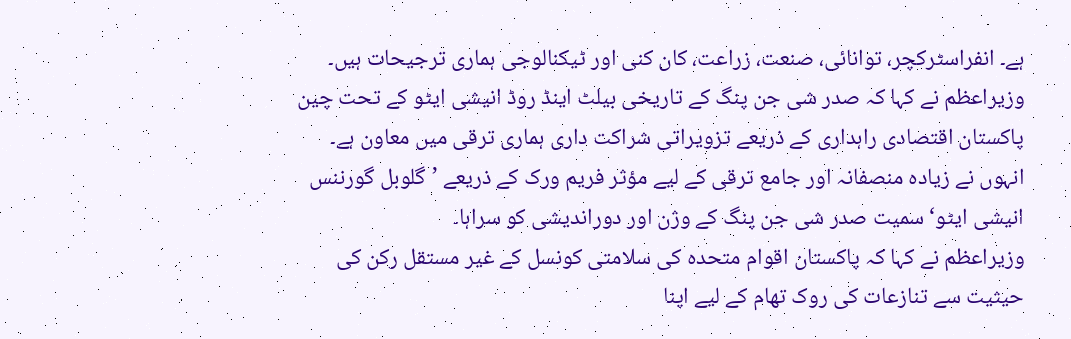ہے۔ انفراسٹرکچر، توانائی، صنعت، زراعت، کان کنی اور ٹیکنالوجی ہماری ترجیحات ہیں۔
وزیراعظم نے کہا کہ صدر شی جن پنگ کے تاریخی بیلٹ اینڈ روڈ انیشی ایٹو کے تحت چین پاکستان اقتصادی راہداری کے ذریعے تزویراتی شراکت داری ہماری ترقی میں معاون ہے۔ انہوں نے زیادہ منصفانہ اور جامع ترقی کے لیے مؤثر فریم ورک کے ذریعے ’گلوبل گورننس انیشی ایٹو‘ سمیت صدر شی جن پنگ کے وژن اور دوراندیشی کو سراہا۔
وزیراعظم نے کہا کہ پاکستان اقوام متحدہ کی سلامتی کونسل کے غیر مستقل رکن کی حیثیت سے تنازعات کی روک تھام کے لیے اپنا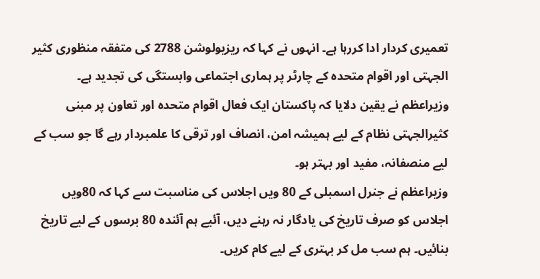تعمیری کردار ادا کررہا ہے۔ انہوں نے کہا کہ ریزیولوشن 2788 کی متفقہ منظوری کثیر الجہتی اور اقوام متحدہ کے چارٹر پر ہماری اجتماعی وابستگی کی تجدید ہے۔
وزیراعظم نے یقین دلایا کہ پاکستان ایک فعال اقوام متحدہ اور تعاون پر مبنی کثیرالجہتی نظام کے لیے ہمیشہ امن، انصاف اور ترقی کا علمبردار رہے گا جو سب کے لیے منصفانہ، مفید اور بہتر ہو۔
وزیراعظم نے جنرل اسمبلی کے 80 ویں اجلاس کی مناسبت سے کہا کہ 80ویں اجلاس کو صرف تاریخ کی یادگار نہ رہنے دیں، آئیے ہم آئندہ 80 برسوں کے لیے تاریخ بنائیں۔ ہم سب مل کر بہتری کے لیے کام کریں۔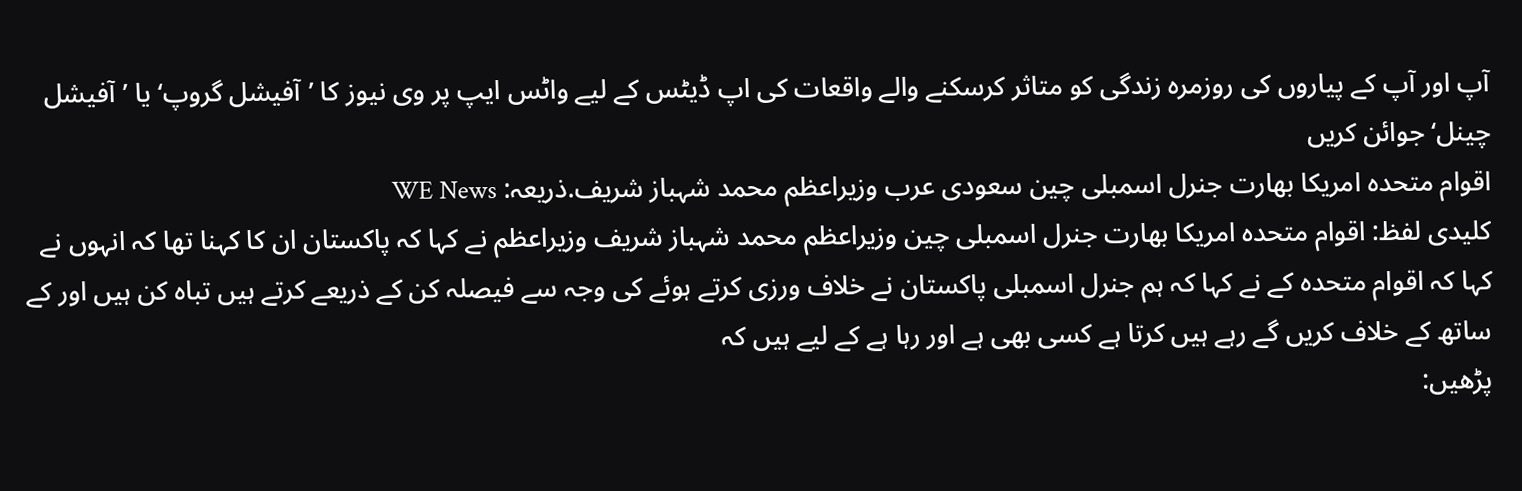آپ اور آپ کے پیاروں کی روزمرہ زندگی کو متاثر کرسکنے والے واقعات کی اپ ڈیٹس کے لیے واٹس ایپ پر وی نیوز کا ’آفیشل گروپ‘ یا ’آفیشل چینل‘ جوائن کریں
اقوام متحدہ امریکا بھارت جنرل اسمبلی چین سعودی عرب وزیراعظم محمد شہباز شریف.ذریعہ: WE News
کلیدی لفظ: اقوام متحدہ امریکا بھارت جنرل اسمبلی چین وزیراعظم محمد شہباز شریف وزیراعظم نے کہا کہ پاکستان ان کا کہنا تھا کہ انہوں نے کہا کہ اقوام متحدہ کے نے کہا کہ ہم جنرل اسمبلی پاکستان نے خلاف ورزی کرتے ہوئے کی وجہ سے فیصلہ کن کے ذریعے کرتے ہیں تباہ کن ہیں اور کے ساتھ کے خلاف کریں گے رہے ہیں کرتا ہے کسی بھی ہے اور رہا ہے کے لیے ہیں کہ
پڑھیں: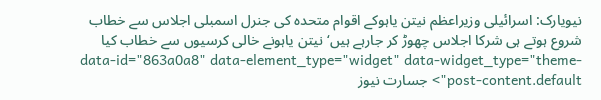نیویارک: اسرائیلی وزیراعظم نیتن یاہوکے اقوام متحدہ کی جنرل اسمبلی اجلاس سے خطاب شروع ہوتے ہی شرکا اجلاس چھوڑ کر جارہے ہیں‘نیتن یاہونے خالی کرسیوں سے خطاب کیا
data-id="863a0a8" data-element_type="widget" data-widget_type="theme-post-content.default"> جسارت نیوز